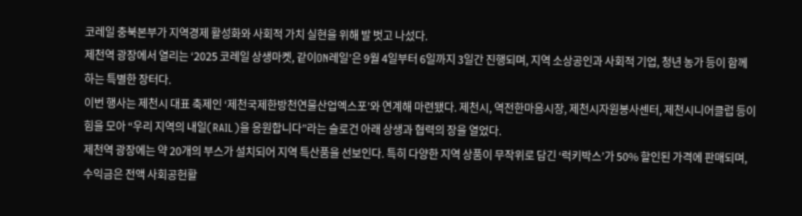코레일 충북본부가 지역경제 활성화와 사회적 가치 실현을 위해 발 벗고 나섰다.
제천역 광장에서 열리는 ‘2025 코레일 상생마켓, 같이ON레일’은 9월 4일부터 6일까지 3일간 진행되며, 지역 소상공인과 사회적 기업, 청년 농가 등이 함께하는 특별한 장터다.
이번 행사는 제천시 대표 축제인 ‘제천국제한방천연물산업엑스포’와 연계해 마련됐다. 제천시, 역전한마음시장, 제천시자원봉사센터, 제천시니어클럽 등이 힘을 모아 “우리 지역의 내일(RAIL)을 응원합니다”라는 슬로건 아래 상생과 협력의 장을 열었다.
제천역 광장에는 약 20개의 부스가 설치되어 지역 특산품을 선보인다. 특히 다양한 지역 상품이 무작위로 담긴 ‘럭키박스’가 50% 할인된 가격에 판매되며, 수익금은 전액 사회공헌활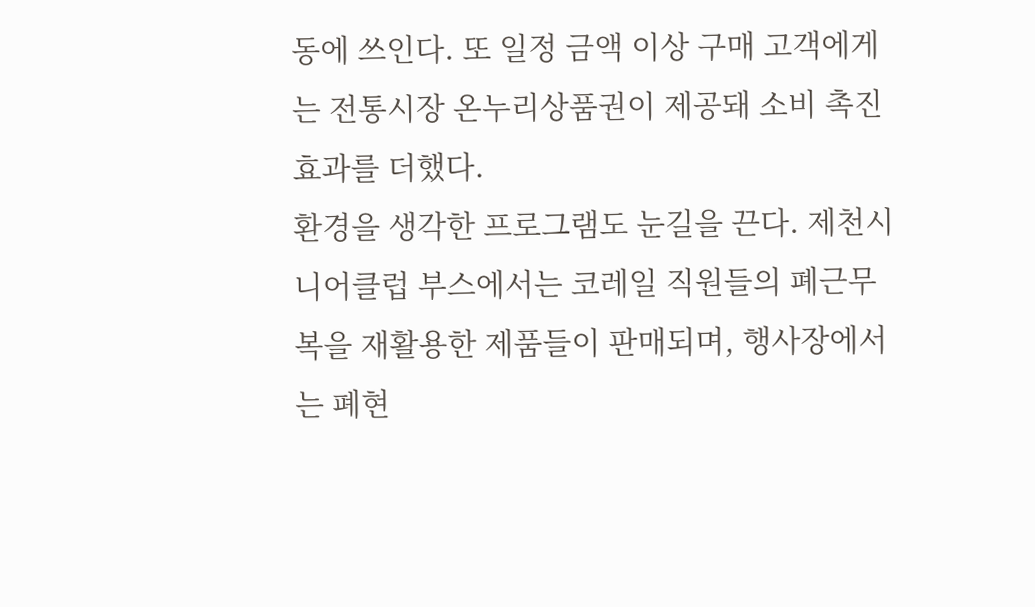동에 쓰인다. 또 일정 금액 이상 구매 고객에게는 전통시장 온누리상품권이 제공돼 소비 촉진 효과를 더했다.
환경을 생각한 프로그램도 눈길을 끈다. 제천시니어클럽 부스에서는 코레일 직원들의 폐근무복을 재활용한 제품들이 판매되며, 행사장에서는 폐현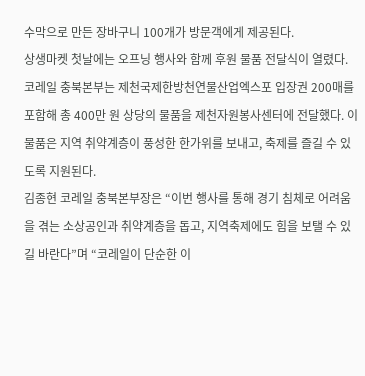수막으로 만든 장바구니 100개가 방문객에게 제공된다.
상생마켓 첫날에는 오프닝 행사와 함께 후원 물품 전달식이 열렸다. 코레일 충북본부는 제천국제한방천연물산업엑스포 입장권 200매를 포함해 총 400만 원 상당의 물품을 제천자원봉사센터에 전달했다. 이 물품은 지역 취약계층이 풍성한 한가위를 보내고, 축제를 즐길 수 있도록 지원된다.
김종현 코레일 충북본부장은 “이번 행사를 통해 경기 침체로 어려움을 겪는 소상공인과 취약계층을 돕고, 지역축제에도 힘을 보탤 수 있길 바란다”며 “코레일이 단순한 이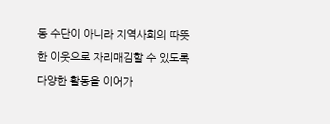동 수단이 아니라 지역사회의 따뜻한 이웃으로 자리매김할 수 있도록 다양한 활동을 이어가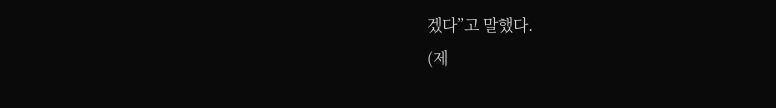겠다”고 말했다.
(제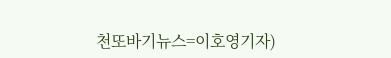천또바기뉴스=이호영기자)